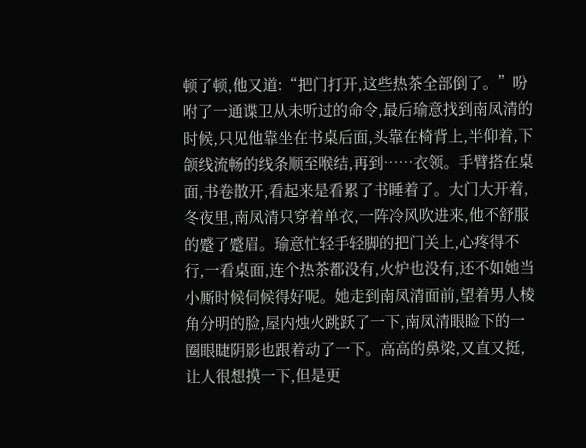顿了顿,他又道:“把门打开,这些热茶全部倒了。”吩咐了一通谍卫从未听过的命令,最后瑜意找到南凤清的时候,只见他靠坐在书桌后面,头靠在椅背上,半仰着,下颌线流畅的线条顺至喉结,再到……衣领。手臂搭在桌面,书卷散开,看起来是看累了书睡着了。大门大开着,冬夜里,南凤清只穿着单衣,一阵冷风吹进来,他不舒服的蹙了蹙眉。瑜意忙轻手轻脚的把门关上,心疼得不行,一看桌面,连个热茶都没有,火炉也没有,还不如她当小厮时候伺候得好呢。她走到南凤清面前,望着男人棱角分明的脸,屋内烛火跳跃了一下,南凤清眼睑下的一圈眼睫阴影也跟着动了一下。高高的鼻梁,又直又挺,让人很想摸一下,但是更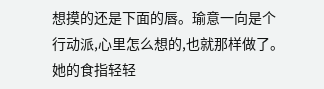想摸的还是下面的唇。瑜意一向是个行动派,心里怎么想的,也就那样做了。她的食指轻轻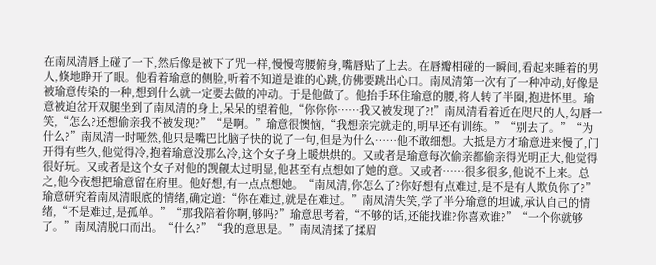在南凤清唇上碰了一下,然后像是被下了咒一样,慢慢弯腰俯身,嘴唇贴了上去。在唇瓣相碰的一瞬间,看起来睡着的男人,倏地睁开了眼。他看着瑜意的侧脸,听着不知道是谁的心跳,仿佛要跳出心口。南凤清第一次有了一种冲动,好像是被瑜意传染的一种,想到什么就一定要去做的冲动。于是他做了。他抬手环住瑜意的腰,将人转了半圈,抱进怀里。瑜意被迫岔开双腿坐到了南凤清的身上,呆呆的望着他,“你你你……我又被发现了?!”南凤清看着近在咫尺的人,勾唇一笑,“怎么?还想偷亲我不被发现?”“是啊。”瑜意很懊恼,“我想亲完就走的,明早还有训练。”“别去了。”“为什么?”南凤清一时哑然,他只是嘴巴比脑子快的说了一句,但是为什么……他不敢细想。大抵是方才瑜意进来慢了,门开得有些久,他觉得冷,抱着瑜意没那么冷,这个女子身上暖烘烘的。又或者是瑜意每次偷亲都偷亲得光明正大,他觉得很好玩。又或者是这个女子对他的觊觎太过明显,他甚至有点想如了她的意。又或者……很多很多,他说不上来。总之,他今夜想把瑜意留在府里。他好想,有一点点想她。“南凤清,你怎么了?你好想有点难过,是不是有人欺负你了?”瑜意研究着南凤清眼底的情绪,确定道:“你在难过,就是在难过。”南凤清失笑,学了半分瑜意的坦诚,承认自己的情绪,“不是难过,是孤单。”“那我陪着你啊,够吗?”瑜意思考着,“不够的话,还能找谁?你喜欢谁?”“一个你就够了。”南凤清脱口而出。“什么?”“我的意思是。”南凤清揉了揉眉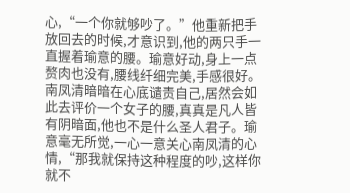心,“一个你就够吵了。”他重新把手放回去的时候,才意识到,他的两只手一直握着瑜意的腰。瑜意好动,身上一点赘肉也没有,腰线纤细完美,手感很好。南凤清暗暗在心底谴责自己,居然会如此去评价一个女子的腰,真真是凡人皆有阴暗面,他也不是什么圣人君子。瑜意毫无所觉,一心一意关心南凤清的心情,“那我就保持这种程度的吵,这样你就不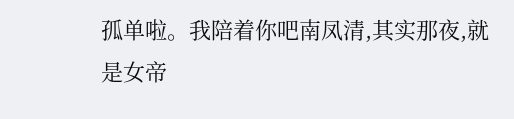孤单啦。我陪着你吧南凤清,其实那夜,就是女帝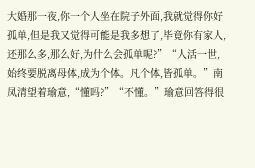大婚那一夜,你一个人坐在院子外面,我就觉得你好孤单,但是我又觉得可能是我多想了,毕竟你有家人,还那么多,那么好,为什么会孤单呢?”“人活一世,始终要脱离母体,成为个体。凡个体,皆孤单。”南凤清望着瑜意,“懂吗?”“不懂。”瑜意回答得很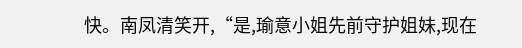快。南凤清笑开,“是,瑜意小姐先前守护姐妹,现在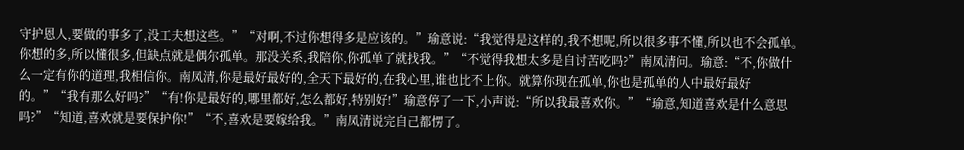守护恩人,要做的事多了,没工夫想这些。”“对啊,不过你想得多是应该的。”瑜意说:“我觉得是这样的,我不想呢,所以很多事不懂,所以也不会孤单。你想的多,所以懂很多,但缺点就是偶尔孤单。那没关系,我陪你,你孤单了就找我。”“不觉得我想太多是自讨苦吃吗?”南凤清问。瑜意:“不,你做什么一定有你的道理,我相信你。南凤清,你是最好最好的,全天下最好的,在我心里,谁也比不上你。就算你现在孤单,你也是孤单的人中最好最好的。”“我有那么好吗?”“有!你是最好的,哪里都好,怎么都好,特别好!”瑜意停了一下,小声说:“所以我最喜欢你。”“瑜意,知道喜欢是什么意思吗?”“知道,喜欢就是要保护你!”“不,喜欢是要嫁给我。”南凤清说完自己都愣了。